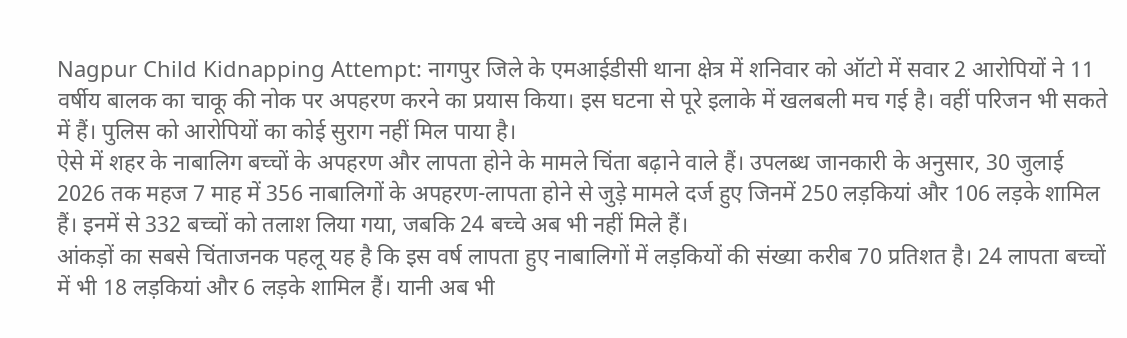Nagpur Child Kidnapping Attempt: नागपुर जिले के एमआईडीसी थाना क्षेत्र में शनिवार को ऑटो में सवार 2 आरोपियों ने 11 वर्षीय बालक का चाकू की नोक पर अपहरण करने का प्रयास किया। इस घटना से पूरे इलाके में खलबली मच गई है। वहीं परिजन भी सकते में हैं। पुलिस को आरोपियों का कोई सुराग नहीं मिल पाया है।
ऐसे में शहर के नाबालिग बच्चों के अपहरण और लापता होने के मामले चिंता बढ़ाने वाले हैं। उपलब्ध जानकारी के अनुसार, 30 जुलाई 2026 तक महज 7 माह में 356 नाबालिगों के अपहरण-लापता होने से जुड़े मामले दर्ज हुए जिनमें 250 लड़कियां और 106 लड़के शामिल हैं। इनमें से 332 बच्चों को तलाश लिया गया, जबकि 24 बच्चे अब भी नहीं मिले हैं।
आंकड़ों का सबसे चिंताजनक पहलू यह है कि इस वर्ष लापता हुए नाबालिगों में लड़कियों की संख्या करीब 70 प्रतिशत है। 24 लापता बच्चों में भी 18 लड़कियां और 6 लड़के शामिल हैं। यानी अब भी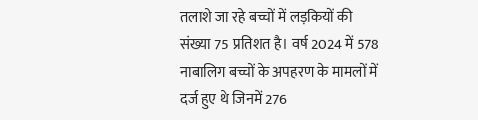तलाशे जा रहे बच्चों में लड़कियों की संख्या 75 प्रतिशत है। वर्ष 2024 में 578 नाबालिग बच्चों के अपहरण के मामलों में दर्ज हुए थे जिनमें 276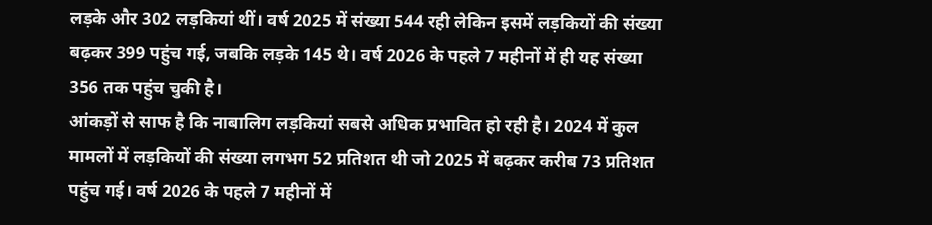लड़के और 302 लड़कियां थीं। वर्ष 2025 में संख्या 544 रही लेकिन इसमें लड़कियों की संख्या बढ़कर 399 पहुंच गई, जबकि लड़के 145 थे। वर्ष 2026 के पहले 7 महीनों में ही यह संख्या 356 तक पहुंच चुकी है।
आंकड़ों से साफ है कि नाबालिग लड़कियां सबसे अधिक प्रभावित हो रही है। 2024 में कुल मामलों में लड़कियों की संख्या लगभग 52 प्रतिशत थी जो 2025 में बढ़कर करीब 73 प्रतिशत पहुंच गई। वर्ष 2026 के पहले 7 महीनों में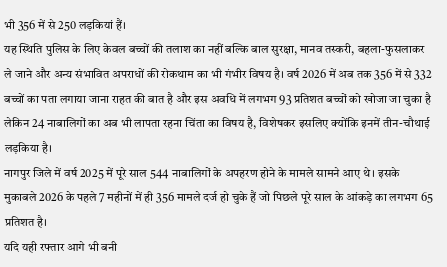भी 356 में से 250 लड़कियां हैं।
यह स्थिति पुलिस के लिए केवल बच्चों की तलाश का नहीं बल्कि बाल सुरक्षा, मानव तस्करी, बहला-फुसलाकर ले जाने और अन्य संभावित अपराधों की रोकथाम का भी गंभीर विषय है। वर्ष 2026 में अब तक 356 में से 332 बच्चों का पता लगाया जाना राहत की बात है और इस अवधि में लगभग 93 प्रतिशत बच्चों को खोजा जा चुका है लेकिन 24 नाबालिगों का अब भी लापता रहना चिंता का विषय है, विशेषकर इसलिए क्योंकि इनमें तीन-चौथाई लड़किया है।
नागपुर जिले में वर्ष 2025 में पूरे साल 544 नाबालिगों के अपहरण होने के मामले सामने आए थे। इसके मुकाबले 2026 के पहले 7 महीनों में ही 356 मामले दर्ज हो चुके हैं जो पिछले पूरे साल के आंकड़े का लगभग 65 प्रतिशत है।
यदि यही रफ्तार आगे भी बनी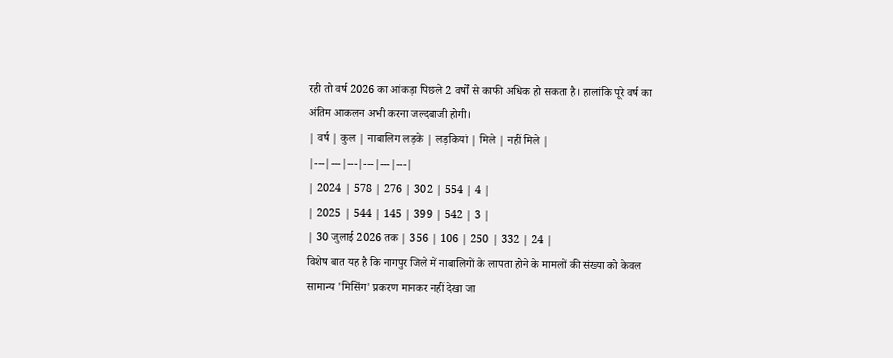रही तो वर्ष 2026 का आंकड़ा पिछले 2 वर्षों से काफी अधिक हो सकता है। हालांकि पूरे वर्ष का अंतिम आकलन अभी करना जल्दबाजी होगी।
| वर्ष | कुल | नाबालिग लड़के | लड़कियां | मिले | नहीं मिले |
|---|---|---|---|---|---|
| 2024 | 578 | 276 | 302 | 554 | 4 |
| 2025 | 544 | 145 | 399 | 542 | 3 |
| 30 जुलाई 2026 तक | 356 | 106 | 250 | 332 | 24 |
विशेष बात यह है कि नागपुर जिले में नाबालिगों के लापता होने के मामलों की संख्या को केवल सामान्य 'मिसिंग' प्रकरण मानकर नहीं देखा जा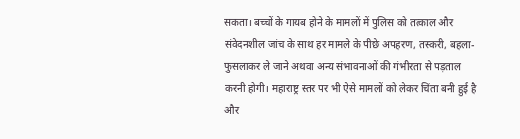सकता। बच्चों के गायब होने के मामलों में पुलिस को तत्काल और संवेदनशील जांच के साथ हर मामले के पीछे अपहरण, तस्करी, बहला-फुसलाकर ले जाने अथवा अन्य संभावनाओं की गंभीरता से पड़ताल करनी होगी। महाराष्ट्र स्तर पर भी ऐसे मामलों को लेकर चिंता बनी हुई है और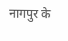नागपुर के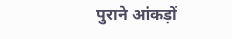पुराने आंकड़ों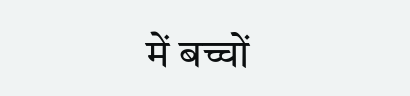में बच्चों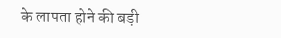के लापता होने की बड़ी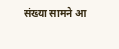संख्या सामने आ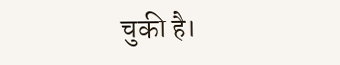चुकी है।